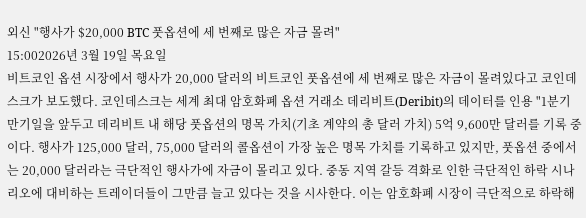외신 "행사가 $20,000 BTC 풋옵션에 세 번째로 많은 자금 몰려"
15:002026년 3월 19일 목요일
비트코인 옵션 시장에서 행사가 20,000 달러의 비트코인 풋옵션에 세 번째로 많은 자금이 몰려있다고 코인데스크가 보도했다. 코인데스크는 세계 최대 암호화폐 옵션 거래소 데리비트(Deribit)의 데이터를 인용 "1분기 만기일을 앞두고 데리비트 내 해당 풋옵션의 명목 가치(기초 계약의 총 달러 가치) 5억 9,600만 달러를 기록 중이다. 행사가 125,000 달러, 75,000 달러의 콜옵션이 가장 높은 명목 가치를 기록하고 있지만, 풋옵션 중에서는 20,000 달러라는 극단적인 행사가에 자금이 몰리고 있다. 중동 지역 갈등 격화로 인한 극단적인 하락 시나리오에 대비하는 트레이더들이 그만큼 늘고 있다는 것을 시사한다. 이는 암호화폐 시장이 극단적으로 하락해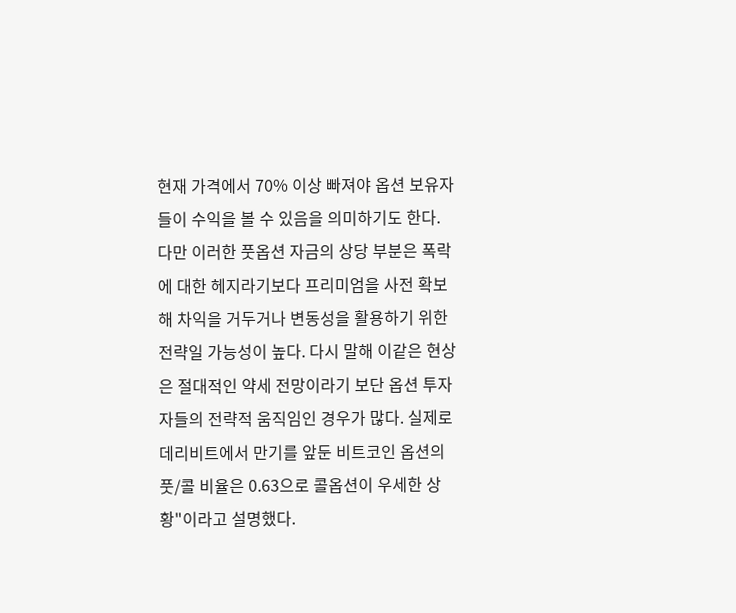현재 가격에서 70% 이상 빠져야 옵션 보유자들이 수익을 볼 수 있음을 의미하기도 한다. 다만 이러한 풋옵션 자금의 상당 부분은 폭락에 대한 헤지라기보다 프리미엄을 사전 확보해 차익을 거두거나 변동성을 활용하기 위한 전략일 가능성이 높다. 다시 말해 이같은 현상은 절대적인 약세 전망이라기 보단 옵션 투자자들의 전략적 움직임인 경우가 많다. 실제로 데리비트에서 만기를 앞둔 비트코인 옵션의 풋/콜 비율은 0.63으로 콜옵션이 우세한 상황"이라고 설명했다.